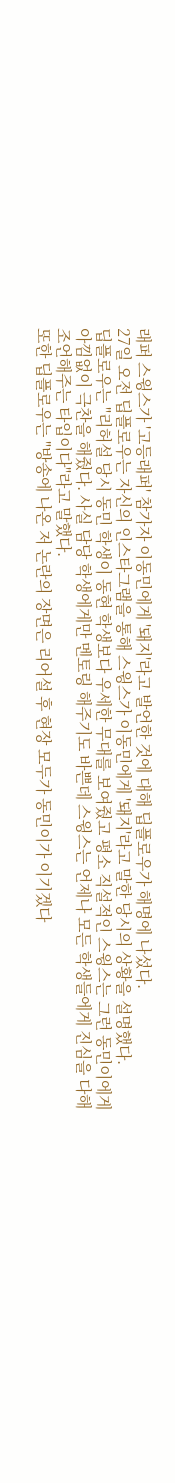래퍼 스윙스가 '고등래퍼' 참가자 이동민에게 '돼지'라고 발언한 것에 대해 딥플로우가 해명에 나섰다.
27일 오전 딥플로우는 자신의 인스타그램을 통해 스윙스가 이동민에게 '돼지'라고 말한 당시의 상황을 설명했다.
딥플로우는 "리허설 당시 동민 학생이 동현 학생보다 우세한 무대를 보여줬고 평소 직설적인 스윙스는 그런 동민이에게 아낌없이 극찬을 해줬다. 사실 담당 학생에게만 멘토링 해주기도 바쁜데 스윙스는 언제나 모든 학생들에게 진심을 다해 조언해주는 타입이다"라고 말했다.
또한 딥플로우는 "방송에 나온 저 논란의 장면은 리어설 후 현장 모두가 동민이가 이기겠다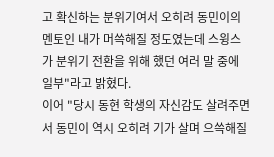고 확신하는 분위기여서 오히려 동민이의 멘토인 내가 머쓱해질 정도였는데 스윙스가 분위기 전환을 위해 했던 여러 말 중에 일부"라고 밝혔다.
이어 "당시 동현 학생의 자신감도 살려주면서 동민이 역시 오히려 기가 살며 으쓱해질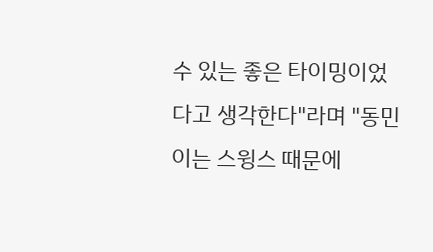수 있는 좋은 타이밍이었다고 생각한다"라며 "동민이는 스윙스 때문에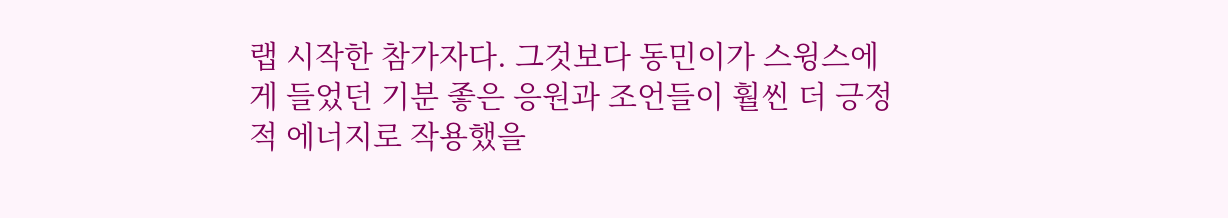랩 시작한 참가자다. 그것보다 동민이가 스윙스에게 들었던 기분 좋은 응원과 조언들이 훨씬 더 긍정적 에너지로 작용했을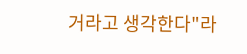거라고 생각한다"라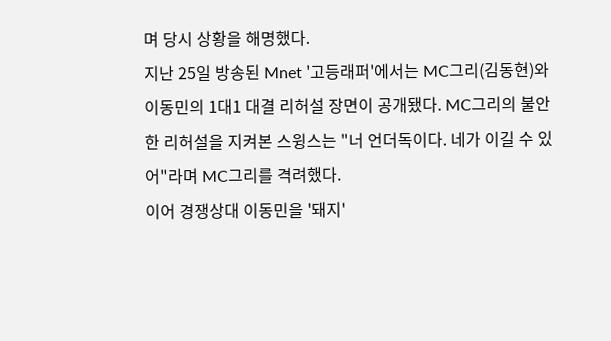며 당시 상황을 해명했다.
지난 25일 방송된 Mnet '고등래퍼'에서는 MC그리(김동현)와 이동민의 1대1 대결 리허설 장면이 공개됐다. MC그리의 불안한 리허설을 지켜본 스윙스는 "너 언더독이다. 네가 이길 수 있어"라며 MC그리를 격려했다.
이어 경쟁상대 이동민을 '돼지'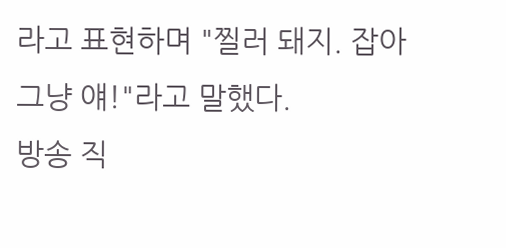라고 표현하며 "찔러 돼지. 잡아 그냥 얘!"라고 말했다.
방송 직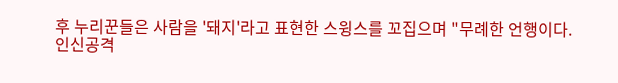후 누리꾼들은 사람을 '돼지'라고 표현한 스윙스를 꼬집으며 "무례한 언행이다. 인신공격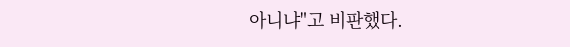아니냐"고 비판했다.